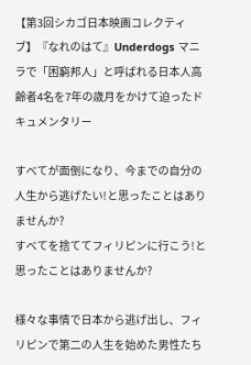【第3回シカゴ日本映画コレクティブ】『なれのはて』Underdogs マニラで「困窮邦人」と呼ばれる日本人高齢者4名を7年の歳月をかけて迫ったドキュメンタリー

すべてが面倒になり、今までの自分の人生から逃げたい!と思ったことはありませんか?
すべてを捨ててフィリピンに行こう!と思ったことはありませんか?

様々な事情で日本から逃げ出し、フィリピンで第二の人生を始めた男性たち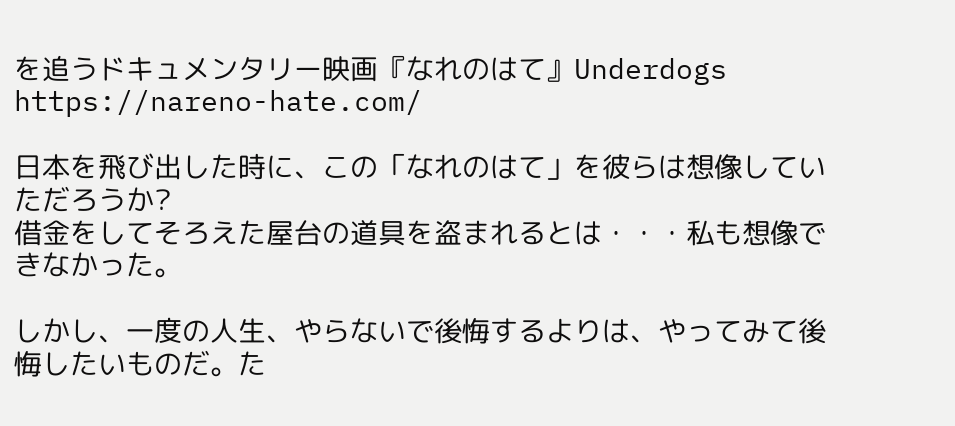を追うドキュメンタリー映画『なれのはて』Underdogs  https://nareno-hate.com/

日本を飛び出した時に、この「なれのはて」を彼らは想像していただろうか?
借金をしてそろえた屋台の道具を盗まれるとは・・・私も想像できなかった。

しかし、一度の人生、やらないで後悔するよりは、やってみて後悔したいものだ。た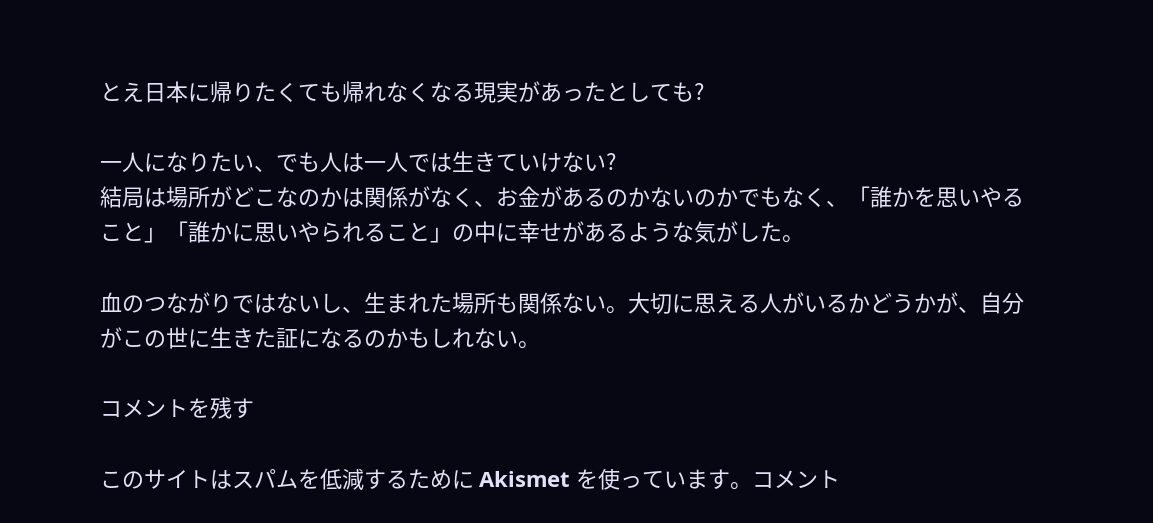とえ日本に帰りたくても帰れなくなる現実があったとしても?

一人になりたい、でも人は一人では生きていけない?
結局は場所がどこなのかは関係がなく、お金があるのかないのかでもなく、「誰かを思いやること」「誰かに思いやられること」の中に幸せがあるような気がした。

血のつながりではないし、生まれた場所も関係ない。大切に思える人がいるかどうかが、自分がこの世に生きた証になるのかもしれない。

コメントを残す

このサイトはスパムを低減するために Akismet を使っています。コメント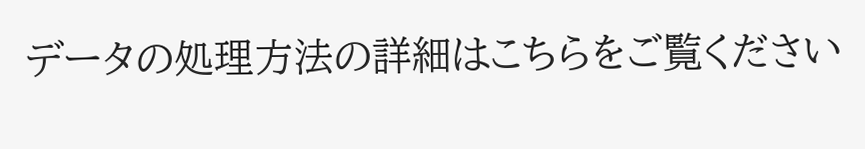データの処理方法の詳細はこちらをご覧ください